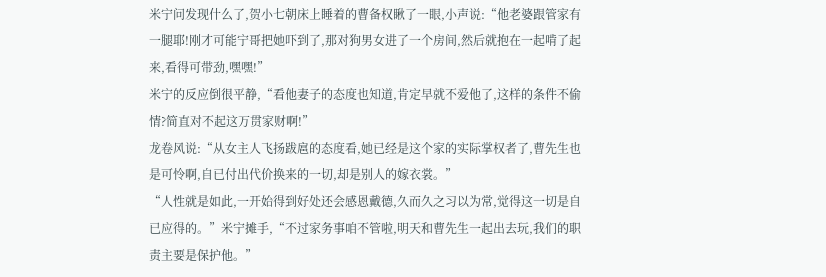米宁问发现什么了,贺小七朝床上睡着的曹备权瞅了一眼,小声说:“他老婆跟管家有一腿耶!刚才可能宁哥把她吓到了,那对狗男女进了一个房间,然后就抱在一起啃了起来,看得可带劲,嘿嘿!”
米宁的反应倒很平静,“看他妻子的态度也知道,肯定早就不爱他了,这样的条件不偷情?简直对不起这万贯家财啊!”
龙卷风说:“从女主人飞扬跋扈的态度看,她已经是这个家的实际掌权者了,曹先生也是可怜啊,自已付出代价换来的一切,却是别人的嫁衣裳。”
“人性就是如此,一开始得到好处还会感恩戴德,久而久之习以为常,觉得这一切是自已应得的。”米宁摊手,“不过家务事咱不管啦,明天和曹先生一起出去玩,我们的职责主要是保护他。”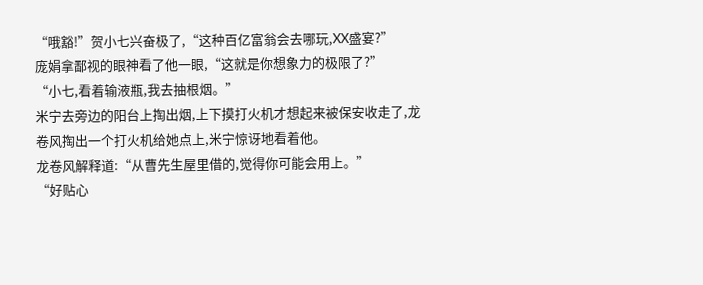“哦豁!”贺小七兴奋极了,“这种百亿富翁会去哪玩,XX盛宴?”
庞娟拿鄙视的眼神看了他一眼,“这就是你想象力的极限了?”
“小七,看着输液瓶,我去抽根烟。”
米宁去旁边的阳台上掏出烟,上下摸打火机才想起来被保安收走了,龙卷风掏出一个打火机给她点上,米宁惊讶地看着他。
龙卷风解释道:“从曹先生屋里借的,觉得你可能会用上。”
“好贴心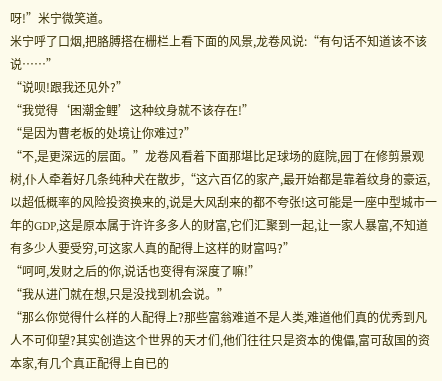呀!”米宁微笑道。
米宁呼了口烟,把胳膊搭在栅栏上看下面的风景,龙卷风说:“有句话不知道该不该说……”
“说呗!跟我还见外?”
“我觉得‘困潮金鲤’这种纹身就不该存在!”
“是因为曹老板的处境让你难过?”
“不,是更深远的层面。”龙卷风看着下面那堪比足球场的庭院,园丁在修剪景观树,仆人牵着好几条纯种犬在散步,“这六百亿的家产,最开始都是靠着纹身的豪运,以超低概率的风险投资换来的,说是大风刮来的都不夸张!这可能是一座中型城市一年的GDP,这是原本属于许许多多人的财富,它们汇聚到一起,让一家人暴富,不知道有多少人要受穷,可这家人真的配得上这样的财富吗?”
“呵呵,发财之后的你,说话也变得有深度了嘛!”
“我从进门就在想,只是没找到机会说。”
“那么你觉得什么样的人配得上?那些富翁难道不是人类,难道他们真的优秀到凡人不可仰望?其实创造这个世界的天才们,他们往往只是资本的傀儡,富可敌国的资本家,有几个真正配得上自已的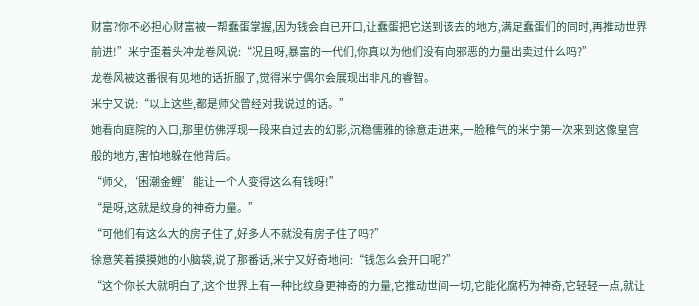财富?你不必担心财富被一帮蠢蛋掌握,因为钱会自已开口,让蠢蛋把它送到该去的地方,满足蠢蛋们的同时,再推动世界前进!”米宁歪着头冲龙卷风说:“况且呀,暴富的一代们,你真以为他们没有向邪恶的力量出卖过什么吗?”
龙卷风被这番很有见地的话折服了,觉得米宁偶尔会展现出非凡的睿智。
米宁又说:“以上这些,都是师父曾经对我说过的话。”
她看向庭院的入口,那里仿佛浮现一段来自过去的幻影,沉稳儒雅的徐意走进来,一脸稚气的米宁第一次来到这像皇宫般的地方,害怕地躲在他背后。
“师父,‘困潮金鲤’能让一个人变得这么有钱呀!”
“是呀,这就是纹身的神奇力量。”
“可他们有这么大的房子住了,好多人不就没有房子住了吗?”
徐意笑着摸摸她的小脑袋,说了那番话,米宁又好奇地问:“钱怎么会开口呢?”
“这个你长大就明白了,这个世界上有一种比纹身更神奇的力量,它推动世间一切,它能化腐朽为神奇,它轻轻一点,就让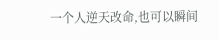一个人逆天改命,也可以瞬间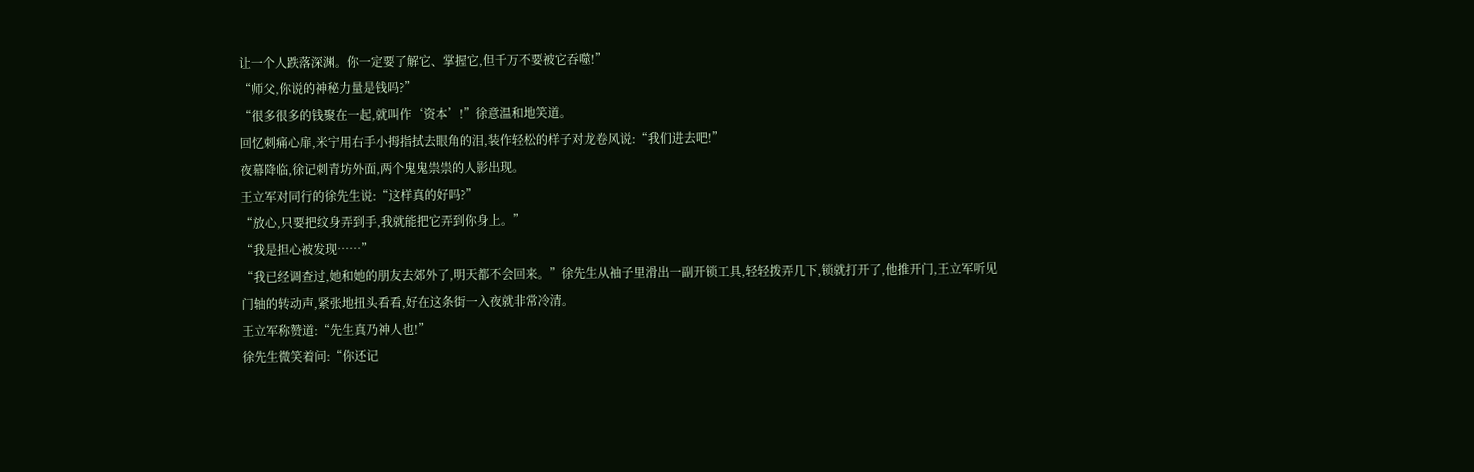让一个人跌落深渊。你一定要了解它、掌握它,但千万不要被它吞噬!”
“师父,你说的神秘力量是钱吗?”
“很多很多的钱聚在一起,就叫作‘资本’!”徐意温和地笑道。
回忆刺痛心扉,米宁用右手小拇指拭去眼角的泪,装作轻松的样子对龙卷风说:“我们进去吧!”
夜幕降临,徐记刺青坊外面,两个鬼鬼祟祟的人影出现。
王立军对同行的徐先生说:“这样真的好吗?”
“放心,只要把纹身弄到手,我就能把它弄到你身上。”
“我是担心被发现……”
“我已经调查过,她和她的朋友去郊外了,明天都不会回来。”徐先生从袖子里滑出一副开锁工具,轻轻拨弄几下,锁就打开了,他推开门,王立军听见门轴的转动声,紧张地扭头看看,好在这条街一入夜就非常冷清。
王立军称赞道:“先生真乃神人也!”
徐先生微笑着问:“你还记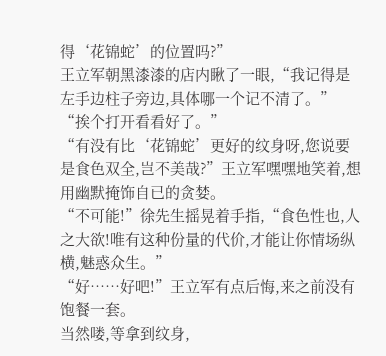得‘花锦蛇’的位置吗?”
王立军朝黑漆漆的店内瞅了一眼,“我记得是左手边柱子旁边,具体哪一个记不清了。”
“挨个打开看看好了。”
“有没有比‘花锦蛇’更好的纹身呀,您说要是食色双全,岂不美哉?”王立军嘿嘿地笑着,想用幽默掩饰自已的贪婪。
“不可能!”徐先生摇晃着手指,“食色性也,人之大欲!唯有这种份量的代价,才能让你情场纵横,魅惑众生。”
“好……好吧!”王立军有点后悔,来之前没有饱餐一套。
当然喽,等拿到纹身,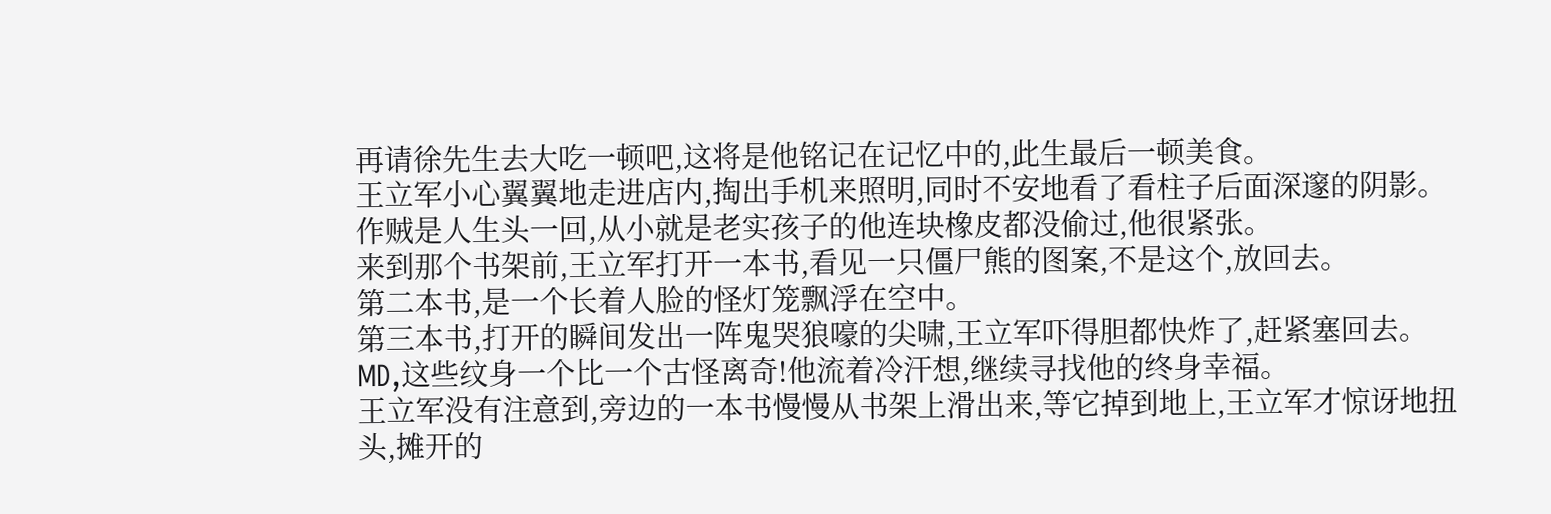再请徐先生去大吃一顿吧,这将是他铭记在记忆中的,此生最后一顿美食。
王立军小心翼翼地走进店内,掏出手机来照明,同时不安地看了看柱子后面深邃的阴影。
作贼是人生头一回,从小就是老实孩子的他连块橡皮都没偷过,他很紧张。
来到那个书架前,王立军打开一本书,看见一只僵尸熊的图案,不是这个,放回去。
第二本书,是一个长着人脸的怪灯笼飘浮在空中。
第三本书,打开的瞬间发出一阵鬼哭狼嚎的尖啸,王立军吓得胆都快炸了,赶紧塞回去。
MD,这些纹身一个比一个古怪离奇!他流着冷汗想,继续寻找他的终身幸福。
王立军没有注意到,旁边的一本书慢慢从书架上滑出来,等它掉到地上,王立军才惊讶地扭头,摊开的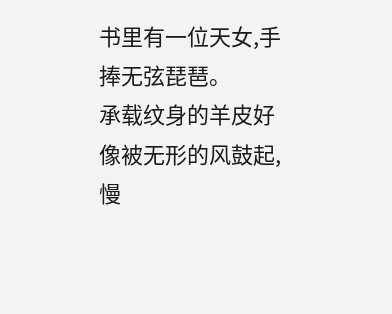书里有一位天女,手捧无弦琵琶。
承载纹身的羊皮好像被无形的风鼓起,慢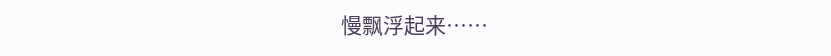慢飘浮起来……